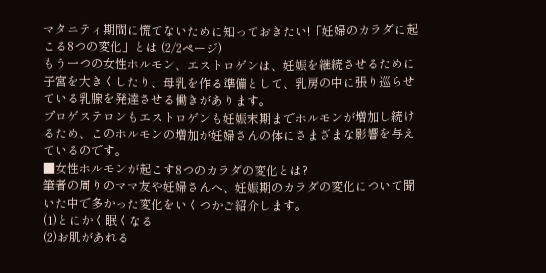マタニティ期間に慌てないために知っておきたい!「妊婦のカラダに起こる8つの変化」とは (2/2ページ)
もう一つの女性ホルモン、エストロゲンは、妊娠を継続させるために子宮を大きくしたり、母乳を作る準備として、乳房の中に張り巡らせている乳腺を発達させる働きがあります。
プロゲステロンもエストロゲンも妊娠末期までホルモンが増加し続けるため、このホルモンの増加が妊婦さんの体にさまざまな影響を与えているのです。
■女性ホルモンが起こす8つのカラダの変化とは?
筆者の周りのママ友や妊婦さんへ、妊娠期のカラダの変化について聞いた中で多かった変化をいくつかご紹介します。
(1)とにかく眠くなる
(2)お肌があれる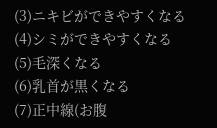(3)ニキビができやすくなる
(4)シミができやすくなる
(5)毛深くなる
(6)乳首が黒くなる
(7)正中線(お腹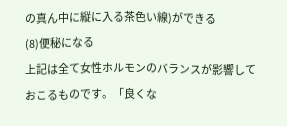の真ん中に縦に入る茶色い線)ができる
(8)便秘になる
上記は全て女性ホルモンのバランスが影響しておこるものです。「良くな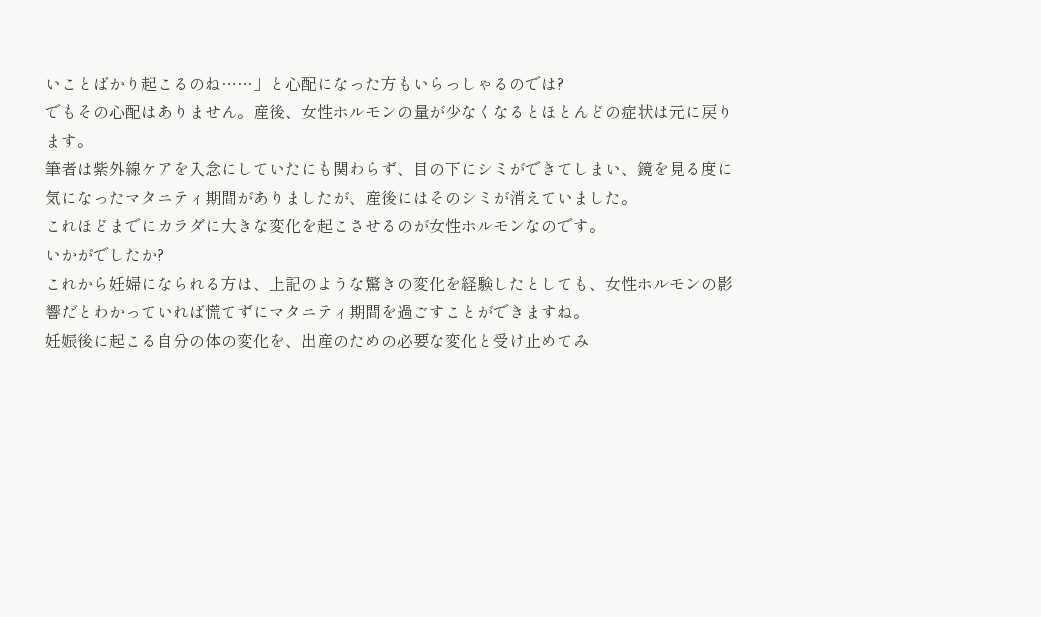いことばかり起こるのね……」と心配になった方もいらっしゃるのでは?
でもその心配はありません。産後、女性ホルモンの量が少なくなるとほとんどの症状は元に戻ります。
筆者は紫外線ケアを入念にしていたにも関わらず、目の下にシミができてしまい、鏡を見る度に気になったマタニティ期間がありましたが、産後にはそのシミが消えていました。
これほどまでにカラダに大きな変化を起こさせるのが女性ホルモンなのです。
いかがでしたか?
これから妊婦になられる方は、上記のような驚きの変化を経験したとしても、女性ホルモンの影響だとわかっていれば慌てずにマタニティ期間を過ごすことができますね。
妊娠後に起こる自分の体の変化を、出産のための必要な変化と受け止めてみ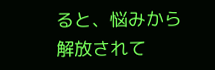ると、悩みから解放されて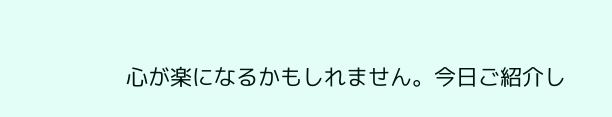心が楽になるかもしれません。今日ご紹介し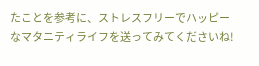たことを参考に、ストレスフリーでハッピーなマタニティライフを送ってみてくださいね!